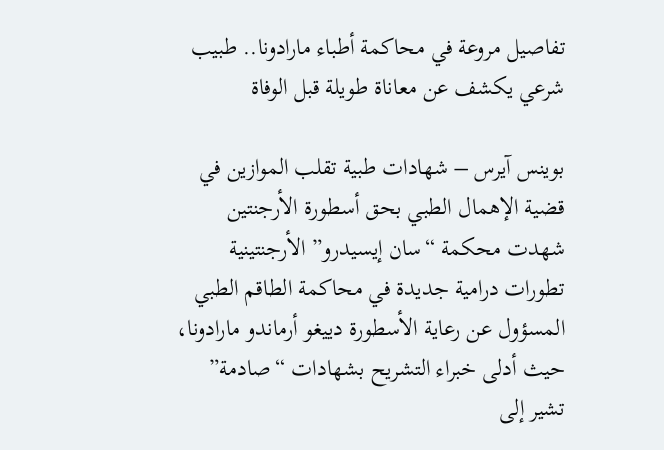تفاصيل مروعة في محاكمة أطباء مارادونا.. طبيب شرعي يكشف عن معاناة طويلة قبل الوفاة

بوينس آيرس – شهادات طبية تقلب الموازين في قضية الإهمال الطبي بحق أسطورة الأرجنتين
شهدت محكمة “سان إيسيدرو” الأرجنتينية تطورات درامية جديدة في محاكمة الطاقم الطبي المسؤول عن رعاية الأسطورة دييغو أرماندو مارادونا، حيث أدلى خبراء التشريح بشهادات “صادمة” تشير إلى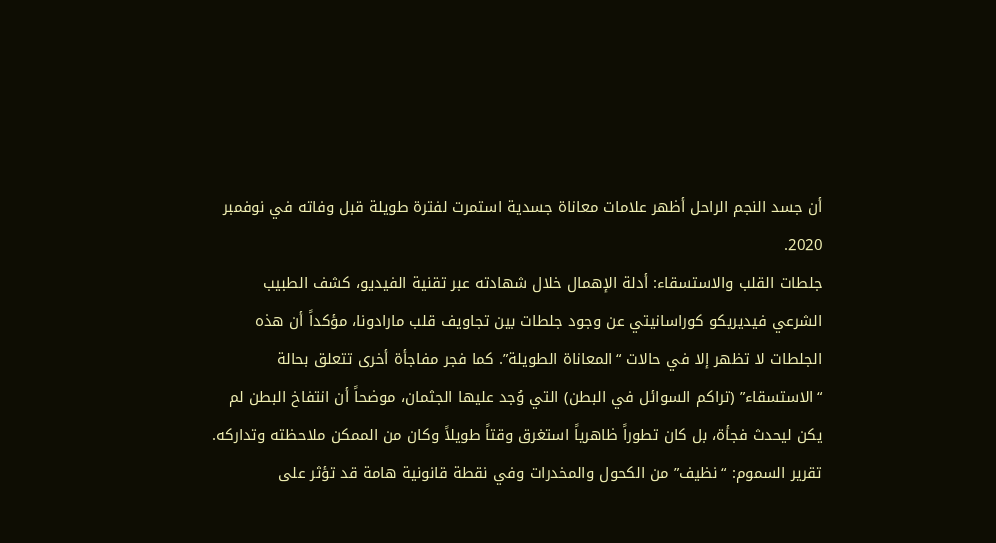أن جسد النجم الراحل أظهر علامات معاناة جسدية استمرت لفترة طويلة قبل وفاته في نوفمبر 2020.
جلطات القلب والاستسقاء: أدلة الإهمال خلال شهادته عبر تقنية الفيديو، كشف الطبيب الشرعي فيديريكو كوراسانيتي عن وجود جلطات بين تجاويف قلب مارادونا، مؤكداً أن هذه الجلطات لا تظهر إلا في حالات “المعاناة الطويلة”. كما فجر مفاجأة أخرى تتعلق بحالة “الاستسقاء” (تراكم السوائل في البطن) التي وُجد عليها الجثمان، موضحاً أن انتفاخ البطن لم يكن ليحدث فجأة، بل كان تطوراً ظاهرياً استغرق وقتاً طويلاً وكان من الممكن ملاحظته وتداركه.
تقرير السموم: “نظيف” من الكحول والمخدرات وفي نقطة قانونية هامة قد تؤثر على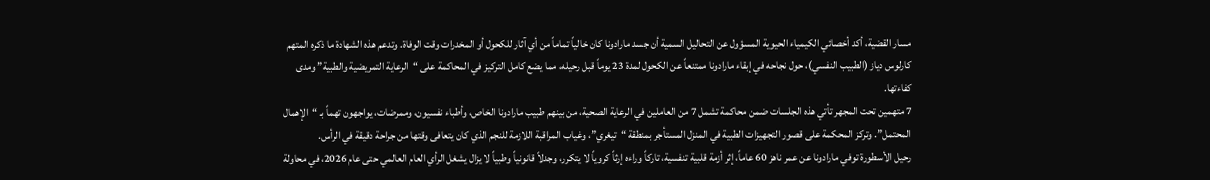مسار القضية، أكد أخصائي الكيمياء الحيوية المسؤول عن التحاليل السمية أن جسد مارادونا كان خالياً تماماً من أي آثار للكحول أو المخدرات وقت الوفاة. وتدعم هذه الشهادة ما ذكره المتهم كارلوس دياز (الطبيب النفسي)، حول نجاحه في إبقاء مارادونا ممتنعاً عن الكحول لمدة 23 يوماً قبل رحيله، مما يضع كامل التركيز في المحاكمة على “الرعاية التمريضية والطبية” ومدى كفاءتها.
7 متهمين تحت المجهر تأتي هذه الجلسات ضمن محاكمة تشمل 7 من العاملين في الرعاية الصحية، من بينهم طبيب مارادونا الخاص، وأطباء نفسيون، وممرضات، يواجهون تهماً بـ “الإهمال المحتمل”. وتركز المحكمة على قصور التجهيزات الطبية في المنزل المستأجر بمنطقة “تيغري”، وغياب المراقبة اللازمة للنجم الذي كان يتعافى وقتها من جراحة دقيقة في الرأس.
رحيل الأسطورة توفي مارادونا عن عمر ناهز 60 عاماً، إثر أزمة قلبية تنفسية، تاركاً وراءه إرثاً كروياً لا يتكرر، وجدلاً قانونياً وطبياً لا يزال يشغل الرأي العام العالمي حتى عام 2026، في محاولة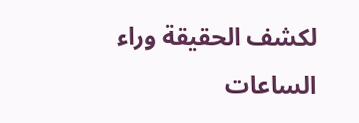لكشف الحقيقة وراء الساعات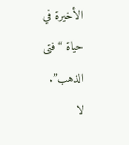الأخيرة في حياة “فتى الذهب”.
لا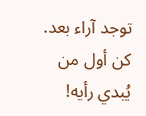توجد آراء بعد. كن أول من يُبدي رأيه!